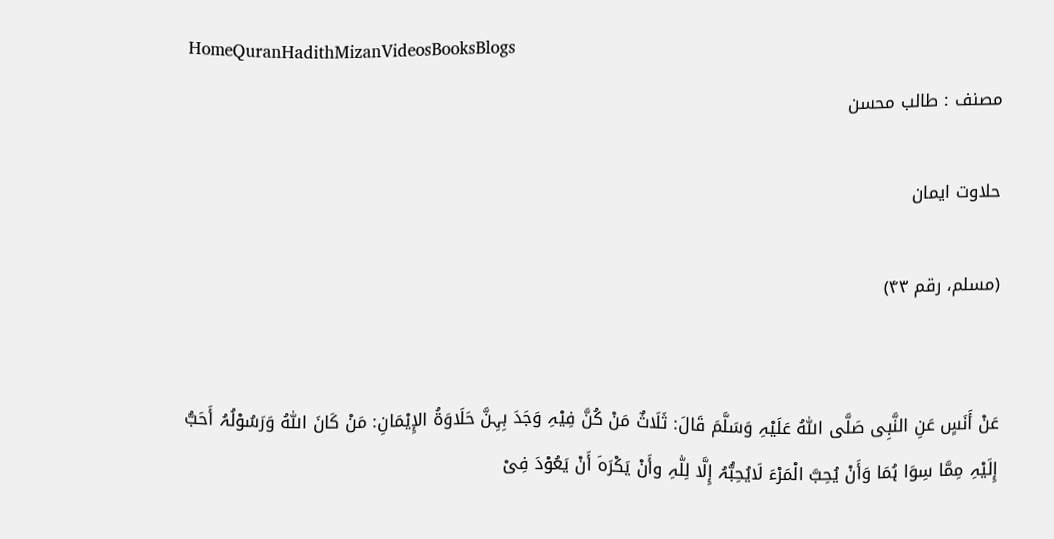HomeQuranHadithMizanVideosBooksBlogs
مصنف : طالب محسن

حلاوت ایمان

(مسلم، رقم ۴۳)


عَنْ أَنَسٍ عَنِ النَّبِی صَلَّی اللّٰہُ عَلَیْہِ وَسَلَّمَ قَالَ: ثَلَاثٌ مَنْ کُنَّ فِیْہِ وَجَدَ بِہِنَّ حَلَاوَۃُ الإِیْمَانِ: مَنْ کَانَ اللّٰہُ وَرَسُوْلُہُ أَحَبُّ إِلَیْہِ مِمَّا سِوَا ہُمَا وَأَنْ یُحِبَّ الْمَرْءَ لَایُحِبُّہُ إِلَّا لِلّٰہِ وأَنْ یَکْرَہَ أَنْ یَعُوْدَ فِیْ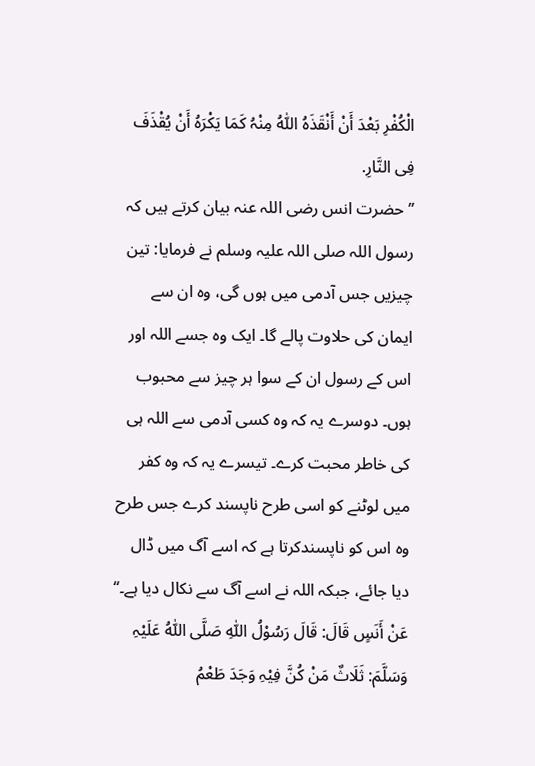الْکُفْرِ بَعْدَ أَنْ أَنْقَذَہُ اللّٰہُ مِنْہُ کَمَا یَکْرَہُ أَنْ یُقْذَفَ فِی النَّارِ.
’’حضرت انس رضی اللہ عنہ بیان کرتے ہیں کہ رسول اللہ صلی اللہ علیہ وسلم نے فرمایا: تین چیزیں جس آدمی میں ہوں گی، وہ ان سے ایمان کی حلاوت پالے گا۔ ایک وہ جسے اللہ اور اس کے رسول ان کے سوا ہر چیز سے محبوب ہوں۔ دوسرے یہ کہ وہ کسی آدمی سے اللہ ہی کی خاطر محبت کرے۔ تیسرے یہ کہ وہ کفر میں لوٹنے کو اسی طرح ناپسند کرے جس طرح وہ اس کو ناپسندکرتا ہے کہ اسے آگ میں ڈال دیا جائے، جبکہ اللہ نے اسے آگ سے نکال دیا ہے۔‘‘
عَنْ أَنَسٍ قَالَ: قَالَ رَسُوْلُ اللّٰہِ صَلَّی اللّٰہُ عَلَیْہِ وَسَلَّمَ: ثَلَاثٌ مَنْ کُنَّ فِیْہِ وَجَدَ طَعْمُ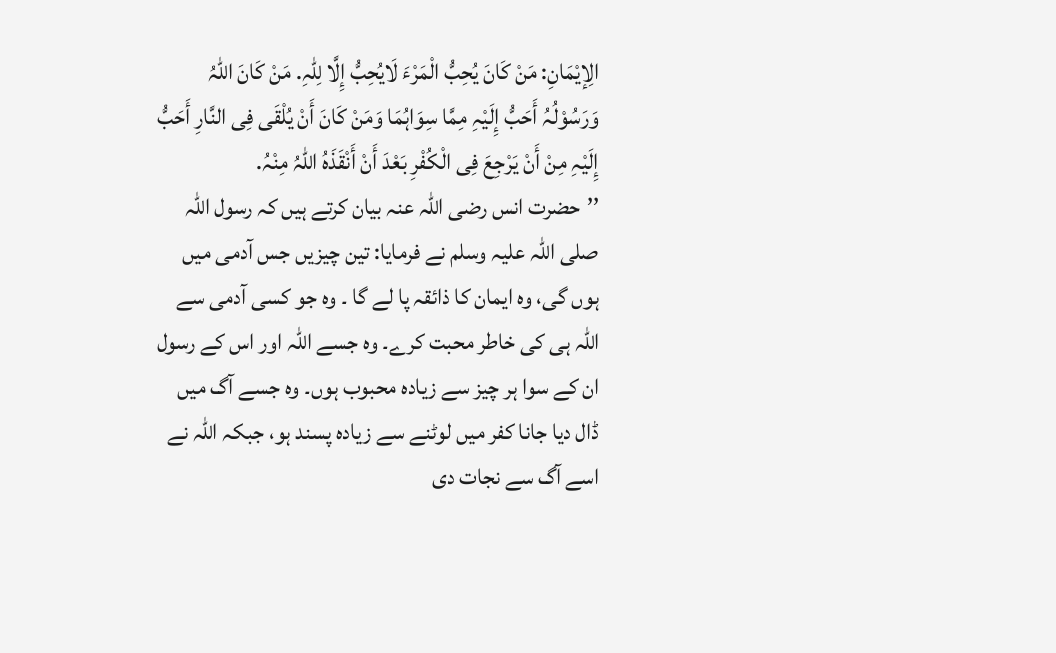الِإیْمَانِ: مَنْ کَانَ یُحِبُّ الْمَرْءَ لَایُحِبُّ إِلَّا لِلّٰہِ. مَنْ کَانَ اللّٰہُ وَرَسُوْلُہُ أَحَبُّ إِلَیْہِ مِمَّا سِوَاہُمَا وَمَنْ کَانَ أَنْ یُلْقَی فِی النَّارِ أَحَبُّ إِلَیْہِ مِنْ أَنْ یَرْجِعَ فِی الْکُفْرِ بَعْدَ أَنْ أَنْقَذَہُ اللّٰہُ مِنْہُ.
’’حضرت انس رضی اللہ عنہ بیان کرتے ہیں کہ رسول اللہ صلی اللہ علیہ وسلم نے فرمایا: تین چیزیں جس آدمی میں ہوں گی، وہ ایمان کا ذائقہ پا لے گا ۔ وہ جو کسی آدمی سے اللہ ہی کی خاطر محبت کرے۔ وہ جسے اللہ اور اس کے رسول ان کے سوا ہر چیز سے زیادہ محبوب ہوں۔ وہ جسے آگ میں ڈال دیا جانا کفر میں لوٹنے سے زیادہ پسند ہو، جبکہ اللہ نے اسے آگ سے نجات دی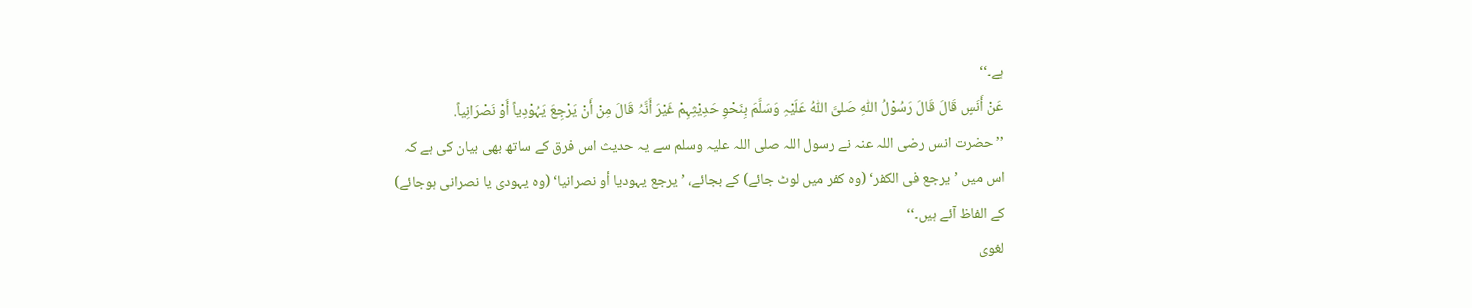ہے۔‘‘
عَنْ أَنَسٍ قَالَ قَالَ رَسُوْلُ اللّٰہِ صَلیَّ اللّٰہُ عَلَیْہِ وَسَلَّمَ بِنَحْوِ حَدِیْثِہِمْ غَیْرَ أَنَّہُ قَالَ مِنْ أَنْ یَرْجِعَ یَہُوْدِیاً أَوْ نَصْرَانِیاً.
’’حضرت انس رضی اللہ عنہ نے رسول اللہ صلی اللہ علیہ وسلم سے یہ حدیث اس فرق کے ساتھ بھی بیان کی ہے کہ اس میں ’یرجع فی الکفر‘ (وہ کفر میں لوٹ جائے) کے بجائے، ’ یرجع یہودیا أو نصرانیا‘ (وہ یہودی یا نصرانی ہوجائے) کے الفاظ آئے ہیں۔‘‘
لغوی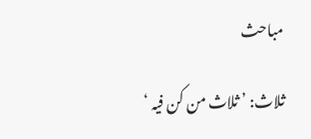مباحث

ثلاث: ’ ثلاث من کن فیہ ‘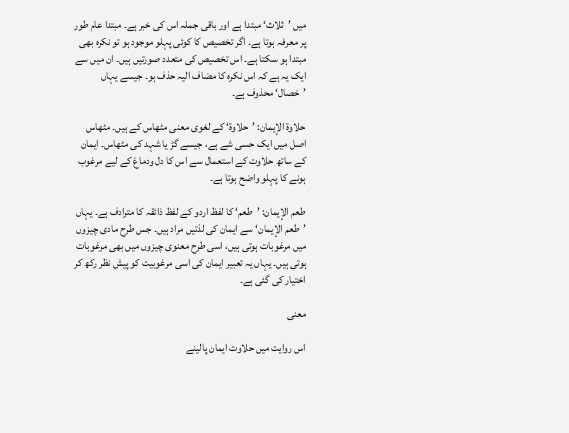میں ’ثلاث‘ مبتدا ہے اور باقی جملہ اس کی خبر ہے۔ مبتدا عام طور پر معرفہ ہوتا ہے۔ اگر تخصیص کا کوئی پہلو موجود ہو تو نکرہ بھی مبتدا ہو سکتا ہے۔ اس تخصیص کی متعدد صورتیں ہیں۔ ان میں سے ایک یہ ہے کہ اس نکرہ کا مضاف الیہ حذف ہو۔ جیسے یہاں ’خصال‘ محذوف ہے۔

حلاوۃ الإیمان: ’حلاوۃ‘ کے لغوی معنی مٹھاس کے ہیں۔ مٹھاس اصل میں ایک حسی شے ہے، جیسے گڑ یا شہد کی مٹھاس۔ ایمان کے ساتھ حلاوت کے استعمال سے اس کا دل ودماغ کے لیے مرغوب ہونے کا پہلو واضح ہوتا ہے۔

طعم الإیمان: ’طعم‘ کا لفظ اردو کے لفظ ذائقہ کا مترادف ہے۔ یہاں ’طعم الإیمان‘ سے ایمان کی لذتیں مراد ہیں۔ جس طرح مادی چیزوں میں مرغوبات ہوتی ہیں، اسی طرح معنوی چیزوں میں بھی مرغوبات ہوتی ہیں۔ یہاں یہ تعبیر ایمان کی اسی مرغوبیت کو پیش نظر رکھ کر اختیار کی گئی ہے۔

معنی

اس روایت میں حلاوت ایمان پالینے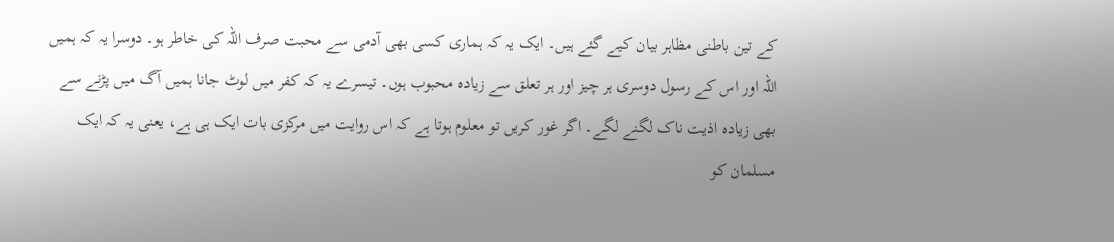کے تین باطنی مظاہر بیان کیے گئے ہیں۔ ایک یہ کہ ہماری کسی بھی آدمی سے محبت صرف اللہ کی خاطر ہو۔ دوسرا یہ کہ ہمیں اللہ اور اس کے رسول دوسری ہر چیز اور ہر تعلق سے زیادہ محبوب ہوں۔ تیسرے یہ کہ کفر میں لوٹ جانا ہمیں آگ میں پڑنے سے بھی زیادہ اذیت ناک لگنے لگے۔ اگر غور کریں تو معلوم ہوتا ہے کہ اس روایت میں مرکزی بات ایک ہی ہے، یعنی یہ کہ ایک مسلمان کو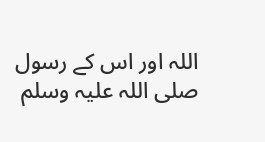اللہ اور اس کے رسول صلی اللہ علیہ وسلم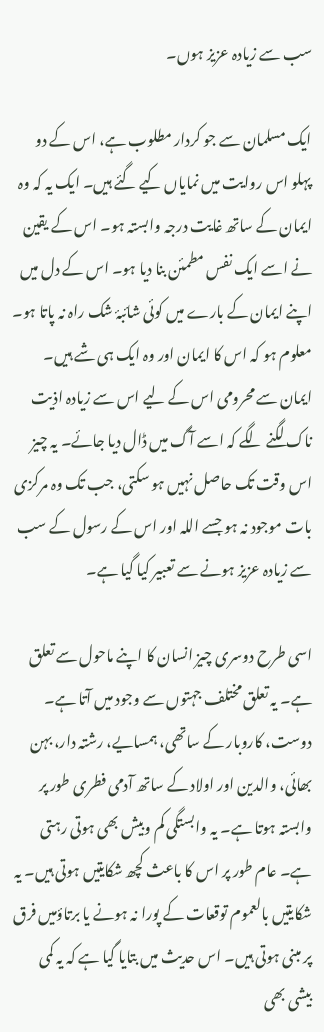سب سے زیادہ عزیز ہوں۔

ایک مسلمان سے جو کردار مطلوب ہے، اس کے دو پہلو اس روایت میں نمایاں کیے گئے ہیں۔ ایک یہ کہ وہ ایمان کے ساتھ غایت درجہ وابستہ ہو۔ اس کے یقین نے اسے ایک نفس مطمئن بنا دیا ہو۔ اس کے دل میں اپنے ایمان کے بارے میں کوئی شائبۂ شک راہ نہ پاتا ہو۔ معلوم ہو کہ اس کا ایمان اور وہ ایک ہی شے ہیں۔ ایمان سے محرومی اس کے لیے اس سے زیادہ اذیت ناک لگنے لگے کہ اسے آگ میں ڈال دیا جائے۔ یہ چیز اس وقت تک حاصل نہیں ہو سکتی، جب تک وہ مرکزی بات موجود نہ ہو جسے اللہ اور اس کے رسول کے سب سے زیادہ عزیز ہونے سے تعبیر کیا گیا ہے۔

اسی طرح دوسری چیز انسان کا اپنے ماحول سے تعلق ہے۔ یہ تعلق مختلف جہتوں سے وجود میں آتا ہے۔ دوست، کاروبار کے ساتھی، ہمسایے، رشتہ دار، بہن بھائی، والدین اور اولاد کے ساتھ آدمی فطری طور پر وابستہ ہوتا ہے۔ یہ وابستگی کم وبیش بھی ہوتی رہتی ہے۔ عام طور پر اس کا باعث کچھ شکایتیں ہوتی ہیں۔ یہ شکایتیں بالعموم توقعات کے پورا نہ ہونے یا برتاؤمیں فرق پر مبنی ہوتی ہیں۔ اس حدیث میں بتایا گیا ہے کہ یہ کمی بیشی بھی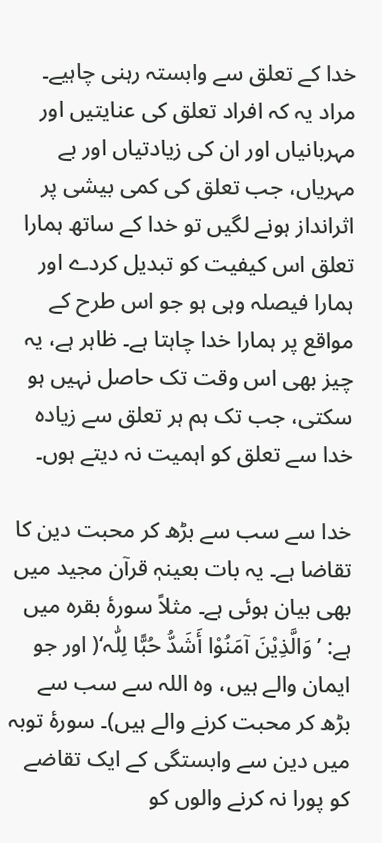خدا کے تعلق سے وابستہ رہنی چاہیے۔ مراد یہ کہ افراد تعلق کی عنایتیں اور مہربانیاں اور ان کی زیادتیاں اور بے مہریاں، جب تعلق کی کمی بیشی پر اثرانداز ہونے لگیں تو خدا کے ساتھ ہمارا تعلق اس کیفیت کو تبدیل کردے اور ہمارا فیصلہ وہی ہو جو اس طرح کے مواقع پر ہمارا خدا چاہتا ہے۔ ظاہر ہے، یہ چیز بھی اس وقت تک حاصل نہیں ہو سکتی، جب تک ہم ہر تعلق سے زیادہ خدا سے تعلق کو اہمیت نہ دیتے ہوں۔

خدا سے سب سے بڑھ کر محبت دین کا تقاضا ہے۔ یہ بات بعینہٖ قرآن مجید میں بھی بیان ہوئی ہے۔ مثلاً سورۂ بقرہ میں ہے: ’وَالَّذِیْنَ آمَنُوْا أَشَدُّ حُبًّا لِلّٰہ‘( اور جو ایمان والے ہیں، وہ اللہ سے سب سے بڑھ کر محبت کرنے والے ہیں)۔ سورۂ توبہ میں دین سے وابستگی کے ایک تقاضے کو پورا نہ کرنے والوں کو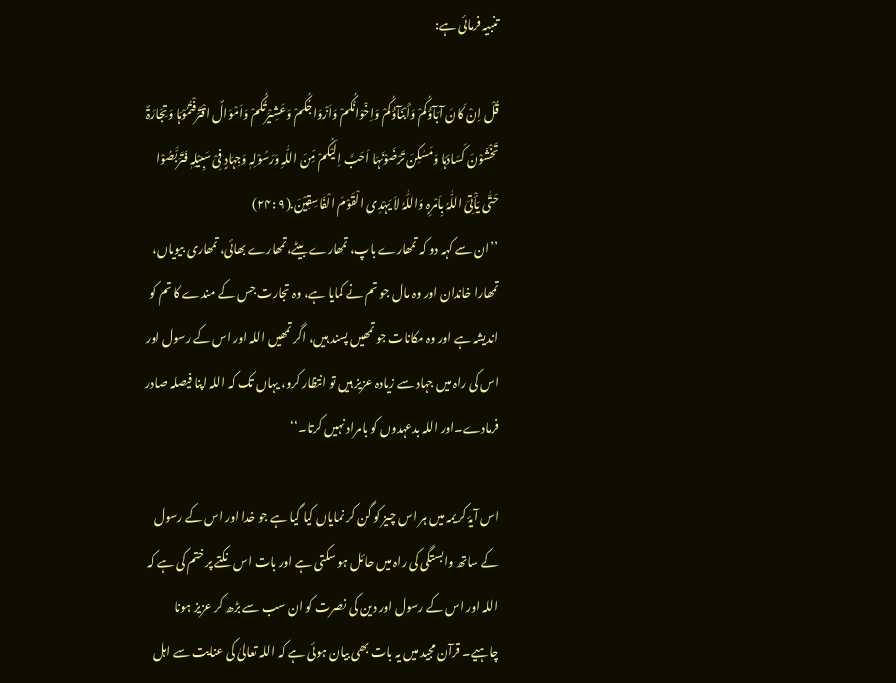تنبیہ فرمائی ہے:

قُلْ اِنْ کَانَ آبَآؤُکُمْ وَأَبْنَآؤُکُمْ وَاِخْوَانُکُمْ وَاَزْوَاجُکُمْ وَعَشِیْرَتُکُمْ وَاَمْوَالٌ اقْتَرَفْتُمُوْہَا وَتِجَارَۃٌ تَخْشَوْنَ کَسَادَہَا وَمَسٰکِنَ تَرْضَوْنَہَا اَحَبَّ اِلَیْکُمْ مِّنَ اللّٰہِ وَرَسُوْلِہٖ وَجِہَادٍ فِیْ سَبِیْلِہٖ فَتَرَبَّصُوْا حَتّٰی یَأْتِیَ اللّٰہُ بِاَمْرِہٖ وَاللّٰہُ لاَ یَہْدِی الْقَوْمَ الْفَاسِقِیْنَ.(۹ :۲۴)
’’ان سے کہہ دو کہ تمھارے باپ، تمھارے بیٹے،تمھارے بھائی، تمھاری بیویاں، تمھارا خاندان اور وہ مال جو تم نے کمایا ہے، وہ تجارت جس کے مندے کا تم کو اندیشہ ہے اور وہ مکانات جو تمھیں پسند ہیں، اگر تمھیں اللہ اور اس کے رسول اور اس کی راہ میں جہاد سے زیادہ عزیز ہیں تو انتظار کرو، یہاں تک کہ اللہ اپنا فیصلہ صادر فرمادے۔اور اللہ بدعہدوں کو بامراد نہیں کرتا۔‘‘

اس آیۂ کریمہ میں ہر اس چیز کو گن کر نمایاں کیا گیا ہے جو خدا اور اس کے رسول کے ساتھ وابستگی کی راہ میں حائل ہو سکتی ہے اور بات اس نکتے پر ختم کی ہے کہ اللہ اور اس کے رسول اور دین کی نصرت کو ان سب سے بڑھ کر عزیز ہونا چاہیے۔ قرآن مجید میں یہ بات بھی بیان ہوئی ہے کہ اللہ تعالیٰ کی عنایت سے اہل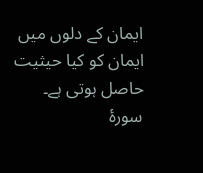ایمان کے دلوں میں ایمان کو کیا حیثیت حاصل ہوتی ہے۔ سورۂ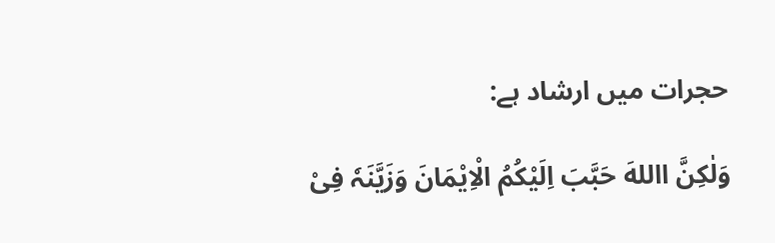حجرات میں ارشاد ہے:

وَلٰکِنَّ االلهَ حَبَّبَ اِلَیْکُمُ الْاِیْمَانَ وَزَیَّنَہٗ فِیْ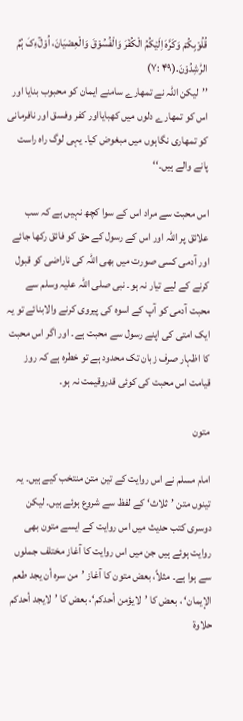قُلُوْبِکُمْ وَکَرَّہَ اِلَیْکُمُ الْکُفْرَ وَالْفُسُوْقَ وَالْعِصْیَانَ، اُوْلٰٓءِکَ ہُمُ الرّٰشِدُوْنَ.(۴۹ :۷)
’’لیکن اللہ نے تمھارے سامنے ایمان کو محبوب بنایا اور اس کو تمھارے دلوں میں کھبایااور کفر وفسق اور نافرمانی کو تمھاری نگاہوں میں مبغوض کیا۔ یہی لوگ راہ راست پانے والے ہیں۔‘‘

اس محبت سے مراد اس کے سوا کچھ نہیں ہے کہ سب علائق پر اللہ اور اس کے رسول کے حق کو فائق رکھا جائے اور آدمی کسی صورت میں بھی اللہ کی ناراضی کو قبول کرنے کے لیے تیار نہ ہو۔ نبی صلی اللہ علیہ وسلم سے محبت آدمی کو آپ کے اسوہ کی پیروی کرنے والابنائے تو یہ ایک امتی کی اپنے رسول سے محبت ہے۔ اور اگر اس محبت کا اظہار صرف زبان تک محدود ہے تو خطرہ ہے کہ روز قیامت اس محبت کی کوئی قدروقیمت نہ ہو۔

متون

امام مسلم نے اس روایت کے تین متن منتخب کیے ہیں۔ یہ تینوں متن ’ثلاث‘ کے لفظ سے شروع ہوئے ہیں۔ لیکن دوسری کتب حدیث میں اس روایت کے ایسے متون بھی روایت ہوئے ہیں جن میں اس روایت کا آغاز مختلف جملوں سے ہوا ہے۔ مثلاً، بعض متون کا آغاز ’من سرہ أن یجد طعم الإیمان‘ ، بعض کا ’لایؤمن أحدکم‘، بعض کا ’لایجد أحدکم حلاوۃ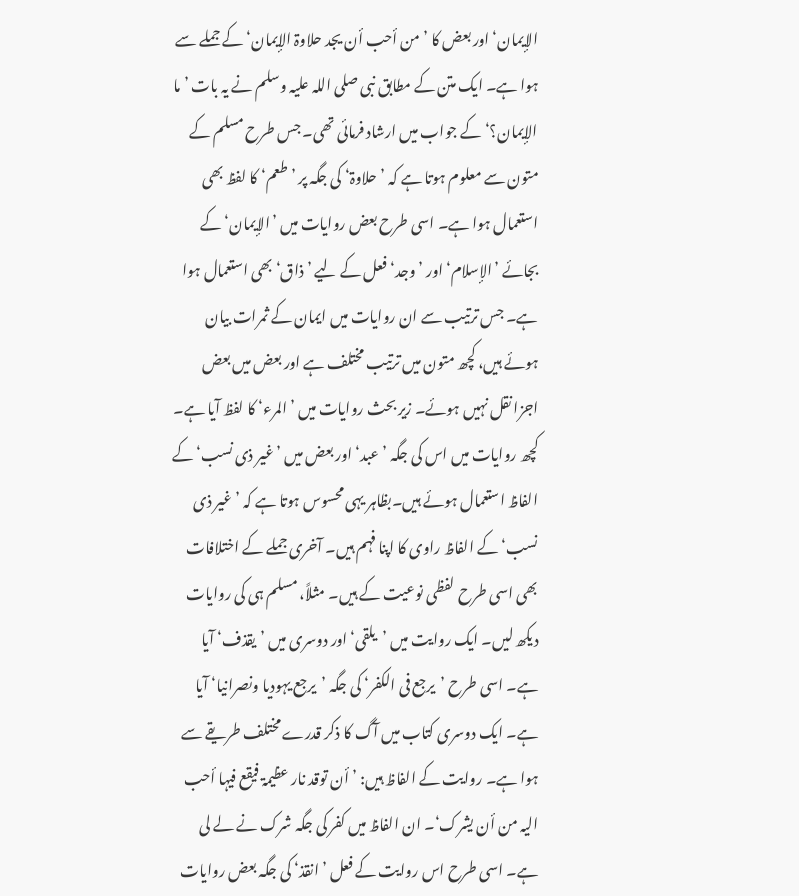الإیمان‘ اور بعض کا ’من أحب أن یجد حلاوۃ الإیمان‘ کے جملے سے ہوا ہے۔ ایک متن کے مطابق نبی صلی اللہ علیہ وسلم نے یہ بات ’ما الإیمان؟‘ کے جواب میں ارشاد فرمائی تھی۔ جس طرح مسلم کے متون سے معلوم ہوتا ہے کہ ’حلاوۃ‘ کی جگہ پر ’طعم‘ کا لفظ بھی استعمال ہوا ہے۔ اسی طرح بعض روایات میں ’الإیمان‘ کے بجائے ’الإسلام‘ اور ’وجد‘ فعل کے لیے ’ذاق‘ بھی استعمال ہوا ہے۔ جس ترتیب سے ان روایات میں ایمان کے ثمرات بیان ہوئے ہیں، کچھ متون میں ترتیب مختلف ہے اور بعض میں بعض اجزا نقل نہیں ہوئے۔ زیر بحث روایات میں ’المرء‘ کا لفظ آیا ہے۔ کچھ روایات میں اس کی جگہ ’عبد‘ اور بعض میں ’غیر ذی نسب‘ کے الفاظ استعمال ہوئے ہیں۔بظاہر یہی محسوس ہوتا ہے کہ ’غیر ذی نسب‘ کے الفاظ راوی کا اپنا فہم ہیں۔ آخری جملے کے اختلافات بھی اسی طرح لفظی نوعیت کے ہیں۔ مثلاً، مسلم ہی کی روایات دیکھ لیں۔ ایک روایت میں ’یلقی‘ اور دوسری میں ’یقذف‘ آیا ہے۔ اسی طرح ’یرجع فی الکفر‘ کی جگہ ’یرجع یہودیا ونصرانیا‘ آیا ہے۔ ایک دوسری کتاب میں آگ کا ذکر قدرے مختلف طریقے سے ہوا ہے۔ روایت کے الفاظ ہیں: ’أن توقد نار عظیمۃ فیقع فیہا أحب الیہ من أن یشرک‘۔ ان الفاظ میں کفر کی جگہ شرک نے لے لی ہے۔ اسی طرح اس روایت کے فعل ’انقذ‘ کی جگہ بعض روایات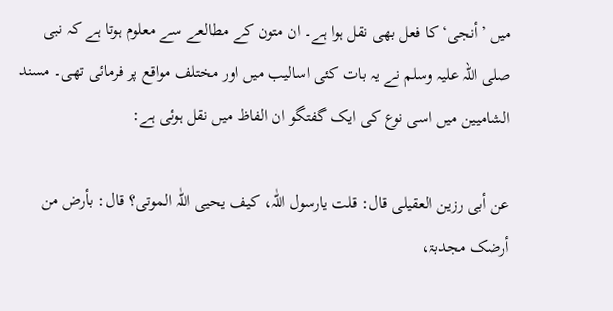میں ’أنجی‘ کا فعل بھی نقل ہوا ہے۔ ان متون کے مطالعے سے معلوم ہوتا ہے کہ نبی صلی اللہ علیہ وسلم نے یہ بات کئی اسالیب میں اور مختلف مواقع پر فرمائی تھی۔ مسند الشامیین میں اسی نوع کی ایک گفتگو ان الفاظ میں نقل ہوئی ہے:

عن أبی رزین العقیلی قال: قلت یارسول اللّٰہ، کیف یحیی اللّٰہ الموتی؟ قال: بأرض من أرضک مجدبۃ،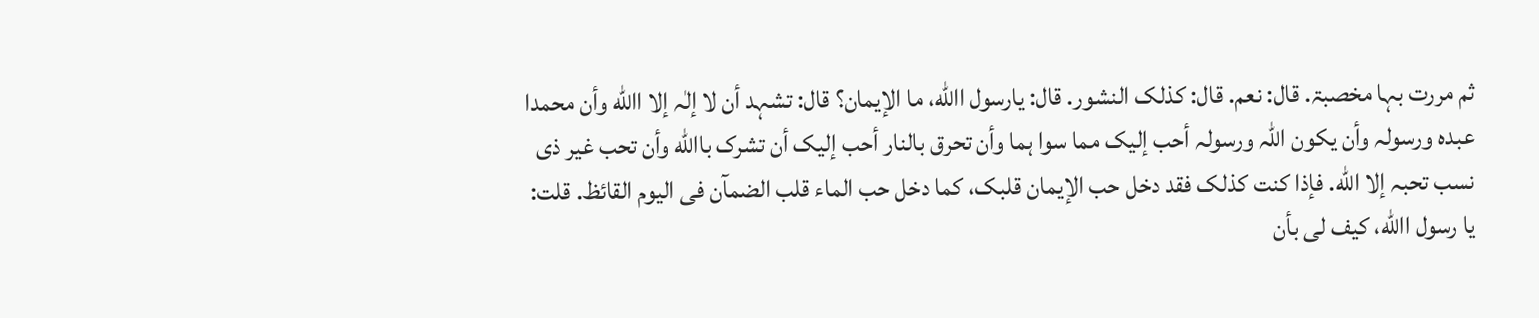ثم مررت بہا مخصبۃ. قال: نعم. قال: کذلک النشور. قال: یارسول االله، ما الإیمان؟ قال: تشہد أن لا إلٰہ إلا االله وأن محمدا عبدہ ورسولہ وأن یکون اللّٰہ ورسولہ أحب إلیک مما سوا ہما وأن تحرق بالنار أحب إلیک أن تشرک باالله وأن تحب غیر ذی نسب تحبہ إلا الله. فإذا کنت کذلک فقد دخل حب الإیمان قلبک، کما دخل حب الماء قلب الضمآن فی الیوم القائظ. قلت: یا رسول االله، کیف لی بأن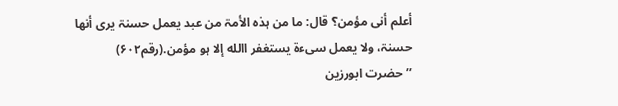أعلم أنی مؤمن؟ قال: ما من ہذہ الأمۃ من عبد یعمل حسنۃ یری أنھا حسنۃ، ولا یعمل سیءۃ یستغفر االله إلا ہو مؤمن.(رقم۶۰۲)
’’حضرت ابورزین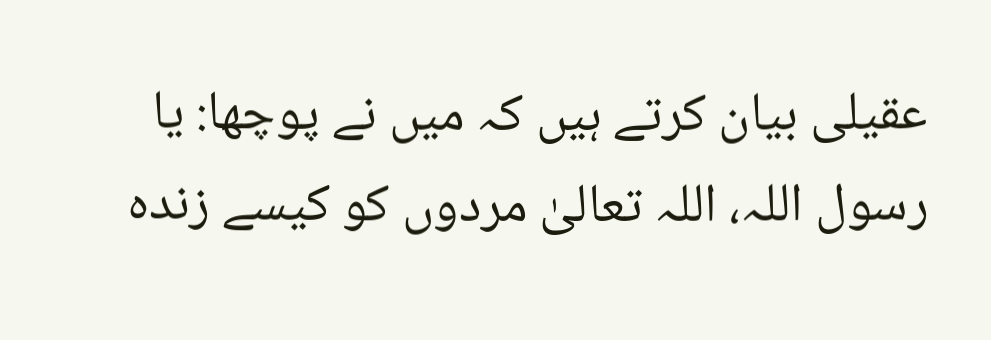عقیلی بیان کرتے ہیں کہ میں نے پوچھا: یا رسول اللہ، اللہ تعالیٰ مردوں کو کیسے زندہ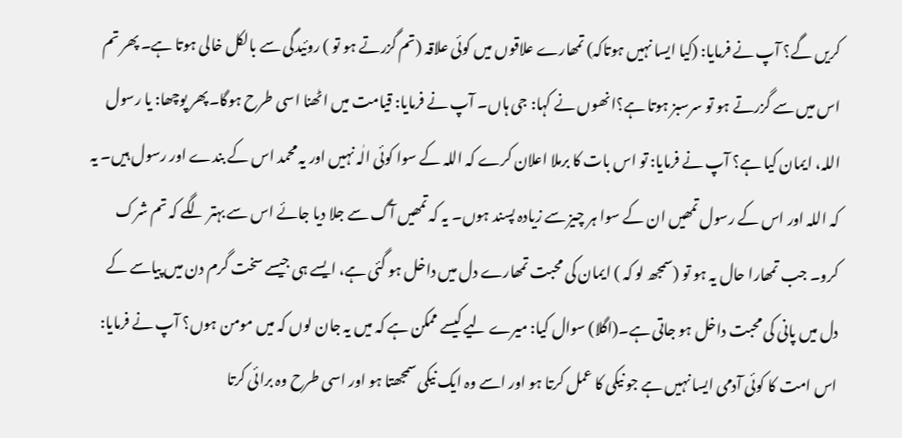کریں گے؟ آپ نے فرمایا: (کیا ایسا نہیں ہوتاکہ) تمھارے علاقوں میں کوئی علاقہ (تم گزرتے ہو تو ) روئیدگی سے بالکل خالی ہوتا ہے۔ پھر تم اس میں سے گزرتے ہو تو سرسبز ہوتا ہے؟انھوں نے کہا: جی ہاں۔ آپ نے فرمایا: قیامت میں اٹھنا اسی طرح ہوگا۔پھر پوچھا: یا رسول اللہ، ایمان کیا ہے؟ آپ نے فرمایا: تو اس بات کا برملا اعلان کرے کہ اللہ کے سوا کوئی الٰہ نہیں اور یہ محمد اس کے بندے اور رسول ہیں۔ یہ کہ اللہ اور اس کے رسول تمھیں ان کے سوا ہر چیز سے زیادہ پسند ہوں۔ یہ کہ تمھیں آگ سے جلا دیا جائے اس سے بہتر لگے کہ تم شرک کرو۔ جب تمھارا حال یہ ہو تو (سمجھ لو کہ ) ایمان کی محبت تمھارے دل میں داخل ہو گئی ہے، ایسے ہی جیسے سخت گرم دن میں پیاسے کے دل میں پانی کی محبت داخل ہو جاتی ہے۔(اگلا) سوال کیا: میرے لیے کیسے ممکن ہے کہ میں یہ جان لوں کہ میں مومن ہوں؟ آپ نے فرمایا: اس امت کا کوئی آدمی ایسا نہیں ہے جو نیکی کا عمل کرتا ہو اور اسے وہ ایک نیکی سمجھتا ہو اور اسی طرح وہ برائی کرتا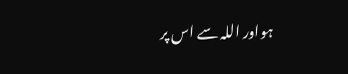ہواور اللہ سے اس پر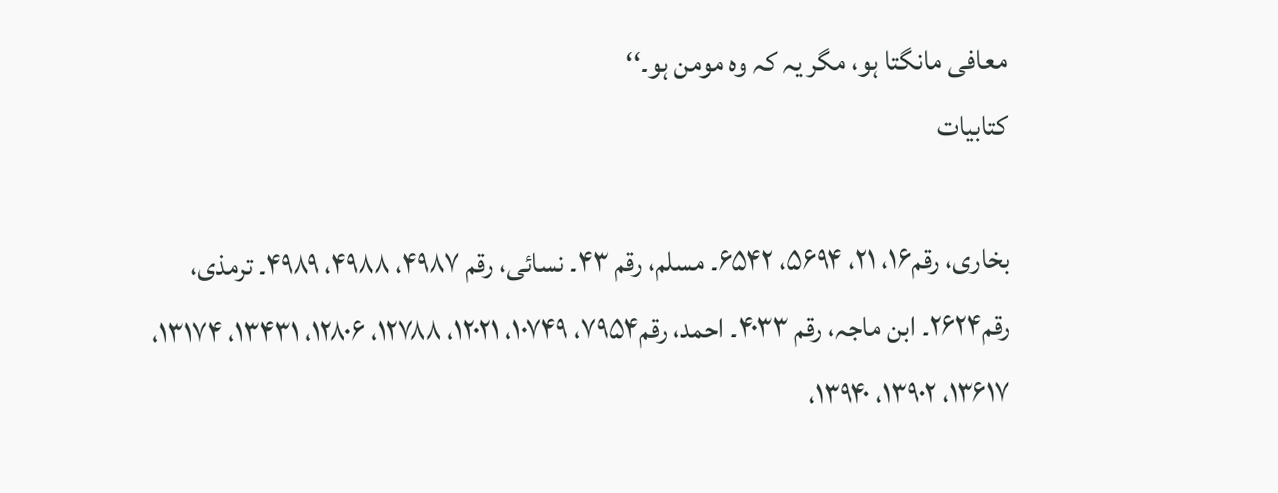معافی مانگتا ہو، مگر یہ کہ وہ مومن ہو۔‘‘
کتابیات

بخاری، رقم۱۶، ۲۱، ۵۶۹۴، ۶۵۴۲۔ مسلم، رقم ۴۳۔ نسائی، رقم ۴۹۸۷، ۴۹۸۸، ۴۹۸۹۔ ترمذی، رقم۲۶۲۴۔ ابن ماجہ، رقم ۴۰۳۳۔ احمد، رقم۷۹۵۴، ۱۰۷۴۹، ۱۲۰۲۱، ۱۲۷۸۸، ۱۲۸۰۶، ۱۳۴۳۱، ۱۳۱۷۴، ۱۳۶۱۷، ۱۳۹۰۲، ۱۳۹۴۰،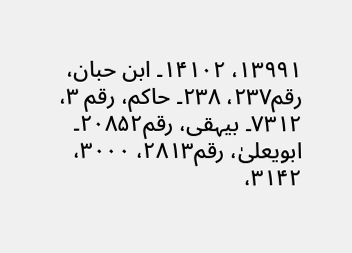۱۳۹۹۱، ۱۴۱۰۲۔ ابن حبان، رقم۲۳۷، ۲۳۸۔ حاکم، رقم ۳، ۷۳۱۲۔ بیہقی، رقم۲۰۸۵۲۔ ابویعلیٰ، رقم۲۸۱۳، ۳۰۰۰، ۳۱۴۲،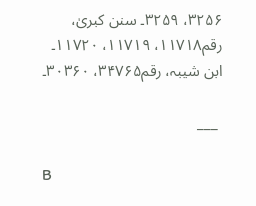۳۲۵۶، ۳۲۵۹۔ سنن کبریٰ، رقم۱۱۷۱۸، ۱۱۷۱۹، ۱۱۷۲۰۔ ابن شیبہ، رقم۳۴۷۶۵، ۳۰۳۶۰۔

 ___

B